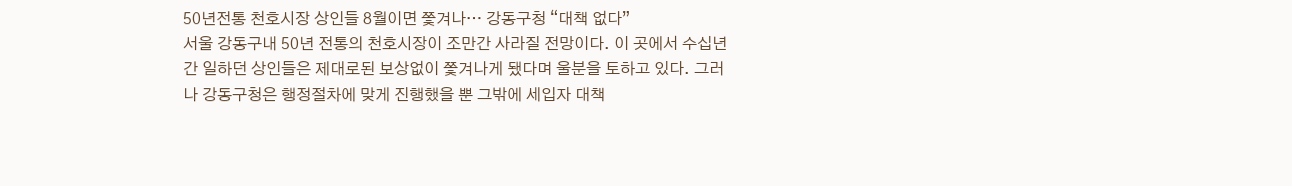50년전통 천호시장 상인들 8월이면 쫓겨나… 강동구청 “대책 없다”
서울 강동구내 50년 전통의 천호시장이 조만간 사라질 전망이다. 이 곳에서 수십년간 일하던 상인들은 제대로된 보상없이 쫓겨나게 됐다며 울분을 토하고 있다. 그러나 강동구청은 행정절차에 맞게 진행했을 뿐 그밖에 세입자 대책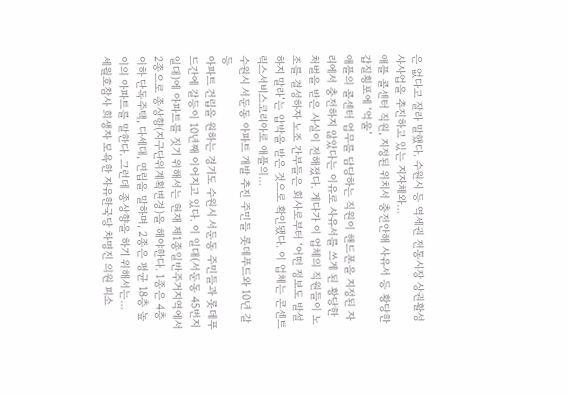은 없다고 잘라 말했다. 수원시 등 역세권 전통시장 상권활성사사업을 추진하고 있는 지자체와…
애플 콜센터 직원, 지정된 위치서 충전안해 사유서 등 황당한 갑질횡포에 ‘억울’
애플의 콜센터 업무를 담당하는 직원이 핸드폰을 지정된 자리에서 충전하지 않았다는 이유로 사유서를 쓰게 된 황당한 처벌을 받은 사실이 전해졌다. 게다가 이 업체의 직원들이 노조를 결성하자 노조 간부들은 회사로부터 ‘어떤 정보도 발설하지 말라’는 압박을 받은 것으로 확인됐다. 이 업체는 콘센트릭스서비스코리아로 애플의…
수원시 서둔동 아파트 개발 추진 주민들 롯데푸드와 10년 갈등
아파트 건립을 원하는 경기도 수원시 서둔동 주민들과 롯데푸드간에 갈등이 10년째 이어지고 있다. 이 일대(서둔동 45번지 일대)에 아파트를 짓기 위해서는 현재 제1종일반주거지역에서 2종으로 종상향(지구단위계획변경)을 해야한다. 1종은 4층이하 단독주택, 다세대, 연립을 말하며, 2종은 평균 18층 높이의 아파트를 말한다. 그런데 종상향을 하기 위해서는…
세월호참사 희생자 모욕한 자유한국당 차명진 의원 피소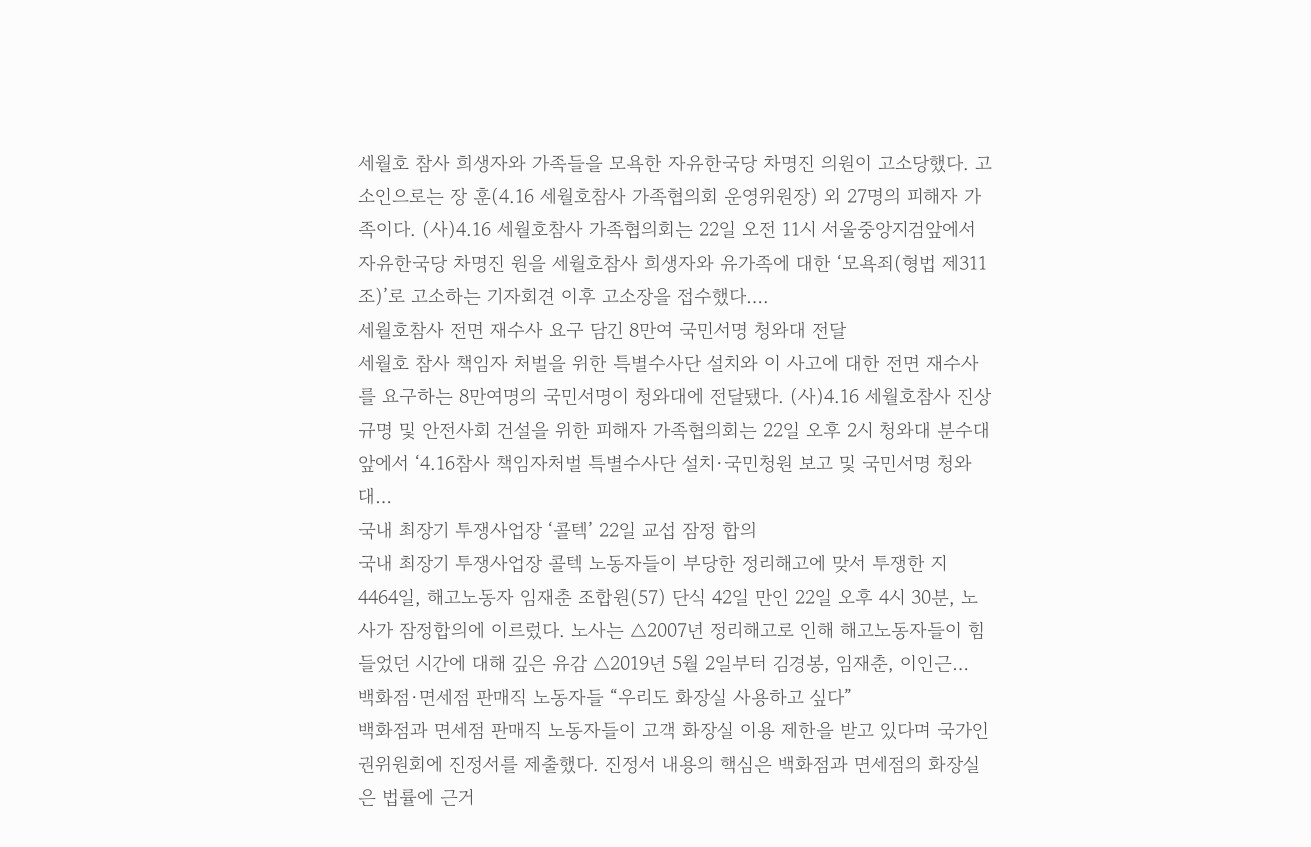세월호 참사 희생자와 가족들을 모욕한 자유한국당 차명진 의원이 고소당했다. 고소인으로는 장 훈(4.16 세월호참사 가족협의회 운영위원장) 외 27명의 피해자 가족이다. (사)4.16 세월호참사 가족협의회는 22일 오전 11시 서울중앙지검앞에서 자유한국당 차명진 원을 세월호참사 희생자와 유가족에 대한 ‘모욕죄(형법 제311조)’로 고소하는 기자회견 이후 고소장을 접수했다….
세월호참사 전면 재수사 요구 담긴 8만여 국민서명 청와대 전달
세월호 참사 책임자 처벌을 위한 특별수사단 설치와 이 사고에 대한 전면 재수사를 요구하는 8만여명의 국민서명이 청와대에 전달됐다. (사)4.16 세월호참사 진상규명 및 안전사회 건설을 위한 피해자 가족협의회는 22일 오후 2시 청와대 분수대 앞에서 ‘4.16참사 책임자처벌 특별수사단 설치·국민청원 보고 및 국민서명 청와대…
국내 최장기 투쟁사업장 ‘콜텍’ 22일 교섭 잠정 합의
국내 최장기 투쟁사업장 콜텍 노동자들이 부당한 정리해고에 맞서 투쟁한 지 4464일, 해고노동자 임재춘 조합원(57) 단식 42일 만인 22일 오후 4시 30분, 노사가 잠정합의에 이르렀다. 노사는 △2007년 정리해고로 인해 해고노동자들이 힘들었던 시간에 대해 깊은 유감 △2019년 5월 2일부터 김경봉, 임재춘, 이인근…
백화점·면세점 판매직 노동자들 “우리도 화장실 사용하고 싶다”
백화점과 면세점 판매직 노동자들이 고객 화장실 이용 제한을 받고 있다며 국가인권위원회에 진정서를 제출했다. 진정서 내용의 핵심은 백화점과 면세점의 화장실은 법률에 근거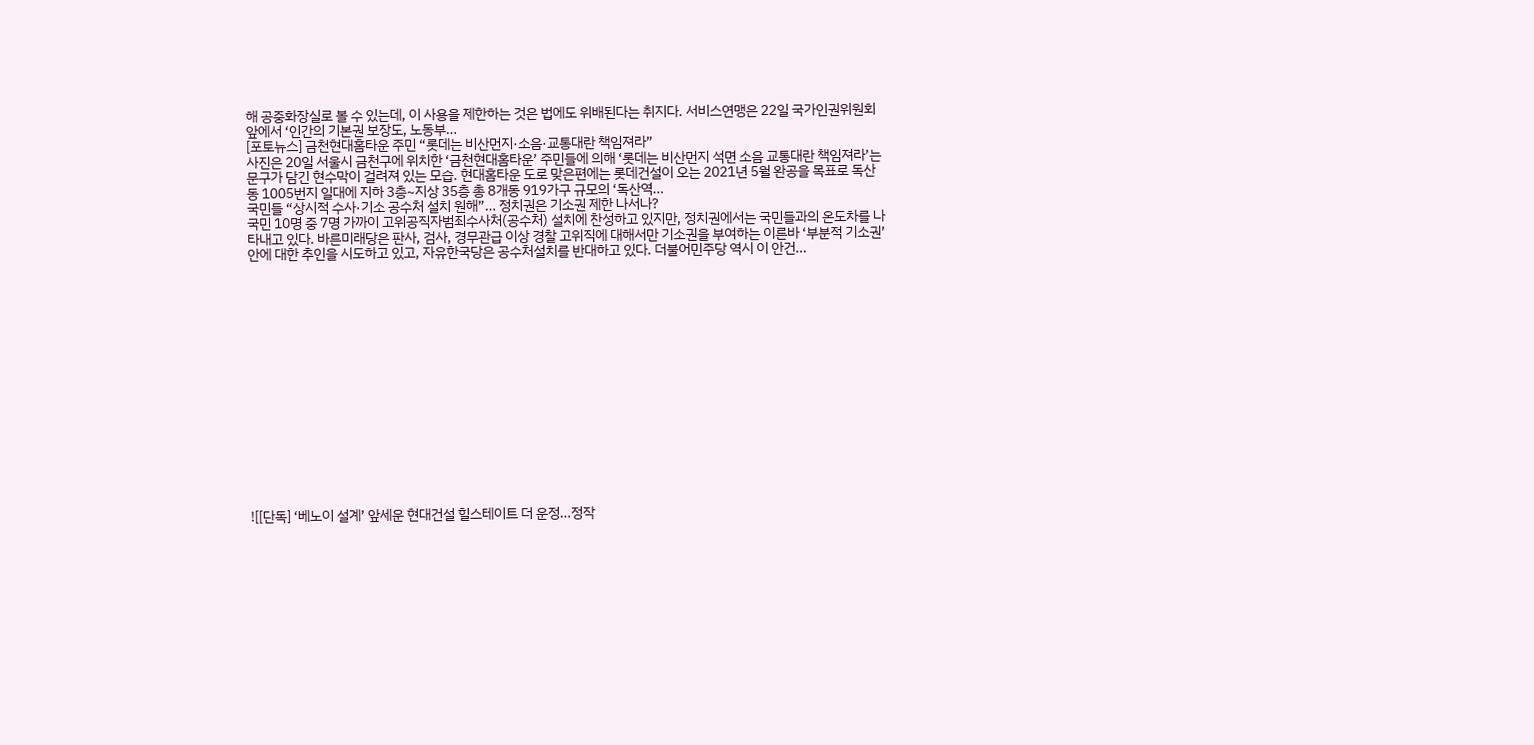해 공중화장실로 볼 수 있는데, 이 사용을 제한하는 것은 법에도 위배된다는 취지다. 서비스연맹은 22일 국가인권위원회 앞에서 ‘인간의 기본권 보장도, 노동부…
[포토뉴스] 금천현대홈타운 주민 “롯데는 비산먼지·소음·교통대란 책임져라”
사진은 20일 서울시 금천구에 위치한 ‘금천현대홈타운’ 주민들에 의해 ‘롯데는 비산먼지 석면 소음 교통대란 책임져라’는 문구가 담긴 현수막이 걸려져 있는 모습. 현대홈타운 도로 맞은편에는 롯데건설이 오는 2021년 5월 완공을 목표로 독산동 1005번지 일대에 지하 3층~지상 35층 총 8개동 919가구 규모의 ‘독산역…
국민들 “상시적 수사·기소 공수처 설치 원해”… 정치권은 기소권 제한 나서나?
국민 10명 중 7명 가까이 고위공직자범죄수사처(공수처) 설치에 찬성하고 있지만, 정치권에서는 국민들과의 온도차를 나타내고 있다. 바른미래당은 판사, 검사, 경무관급 이상 경찰 고위직에 대해서만 기소권을 부여하는 이른바 ‘부분적 기소권’ 안에 대한 추인을 시도하고 있고, 자유한국당은 공수처설치를 반대하고 있다. 더불어민주당 역시 이 안건…
















![[단독] ‘베노이 설계’ 앞세운 현대건설 힐스테이트 더 운정…정작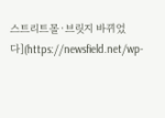스트리트몰·브릿지 바뀌었다](https://newsfield.net/wp-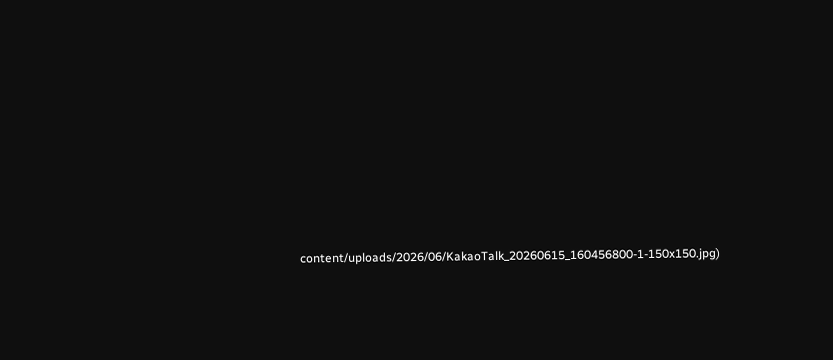content/uploads/2026/06/KakaoTalk_20260615_160456800-1-150x150.jpg)